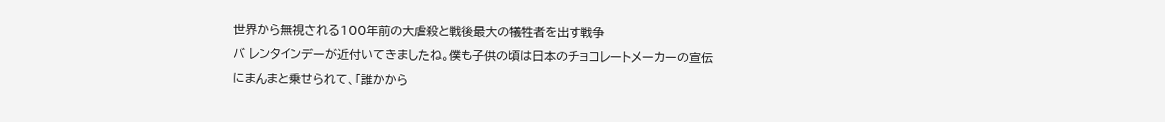世界から無視される100年前の大虐殺と戦後最大の犠牲者を出す戦争
バ レンタインデーが近付いてきましたね。僕も子供の頃は日本のチョコレートメーカーの宣伝にまんまと乗せられて、「誰かから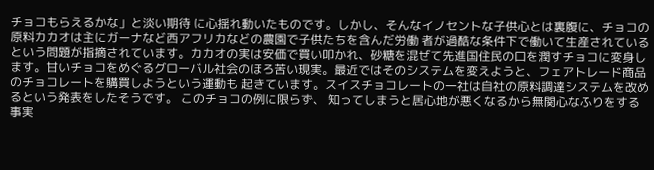チョコもらえるかな」と淡い期待 に心揺れ動いたものです。しかし、そんなイノセントな子供心とは裏腹に、チョコの原料カカオは主にガーナなど西アフリカなどの農園で子供たちを含んだ労働 者が過酷な条件下で働いて生産されているという問題が指摘されています。カカオの実は安価で買い叩かれ、砂糖を混ぜて先進国住民の口を潤すチョコに変身し ます。甘いチョコをめぐるグローバル社会のほろ苦い現実。最近ではそのシステムを変えようと、フェアトレード商品のチョコレートを購買しようという運動も 起きています。スイスチョコレートの一社は自社の原料調達システムを改めるという発表をしたそうです。 このチョコの例に限らず、 知ってしまうと居心地が悪くなるから無関心なふりをする事実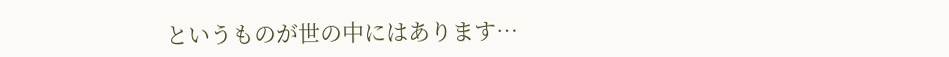というものが世の中にはあります…